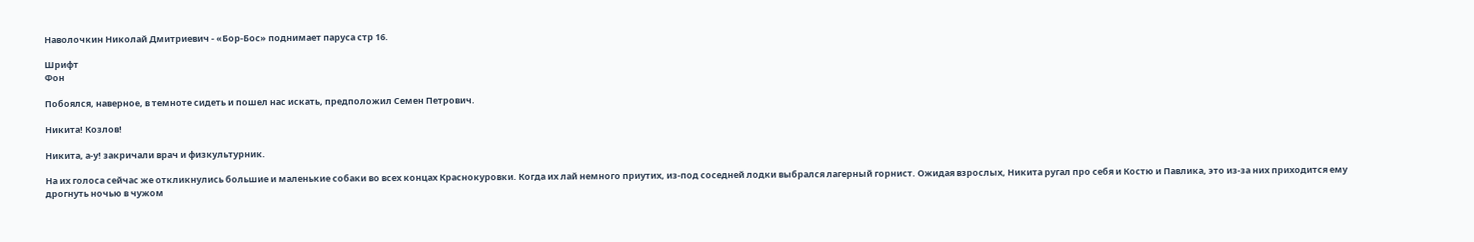Наволочкин Николай Дмитриевич - «Бор-Бос» поднимает паруса стр 16.

Шрифт
Фон

Побоялся, наверное, в темноте сидеть и пошел нас искать, предположил Семен Петрович.

Никита! Козлов!

Никита, а-у! закричали врач и физкультурник.

На их голоса сейчас же откликнулись большие и маленькие собаки во всех концах Краснокуровки. Когда их лай немного приутих, из-под соседней лодки выбрался лагерный горнист. Ожидая взрослых, Никита ругал про себя и Костю и Павлика, это из-за них приходится ему дрогнуть ночью в чужом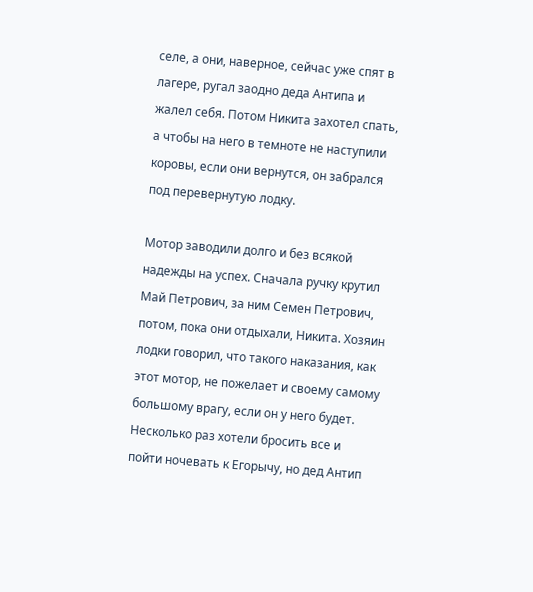селе, а они, наверное, сейчас уже спят в лагере, ругал заодно деда Антипа и жалел себя. Потом Никита захотел спать, а чтобы на него в темноте не наступили коровы, если они вернутся, он забрался под перевернутую лодку.

Мотор заводили долго и без всякой надежды на успех. Сначала ручку крутил Май Петрович, за ним Семен Петрович, потом, пока они отдыхали, Никита. Хозяин лодки говорил, что такого наказания, как этот мотор, не пожелает и своему самому большому врагу, если он у него будет. Несколько раз хотели бросить все и пойти ночевать к Егорычу, но дед Антип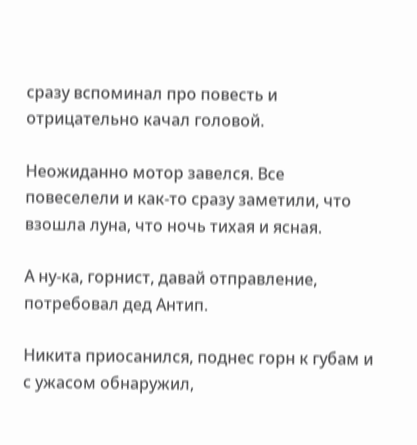сразу вспоминал про повесть и отрицательно качал головой.

Неожиданно мотор завелся. Все повеселели и как-то сразу заметили, что взошла луна, что ночь тихая и ясная.

А ну-ка, горнист, давай отправление, потребовал дед Антип.

Никита приосанился, поднес горн к губам и с ужасом обнаружил,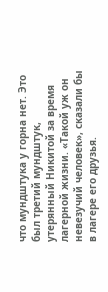что мундштука у горна нет. Это был третий мундштук, утерянный Никитой за время лагерной жизни. «Такой уж он невезучий человек», сказали бы в лагере его друзья.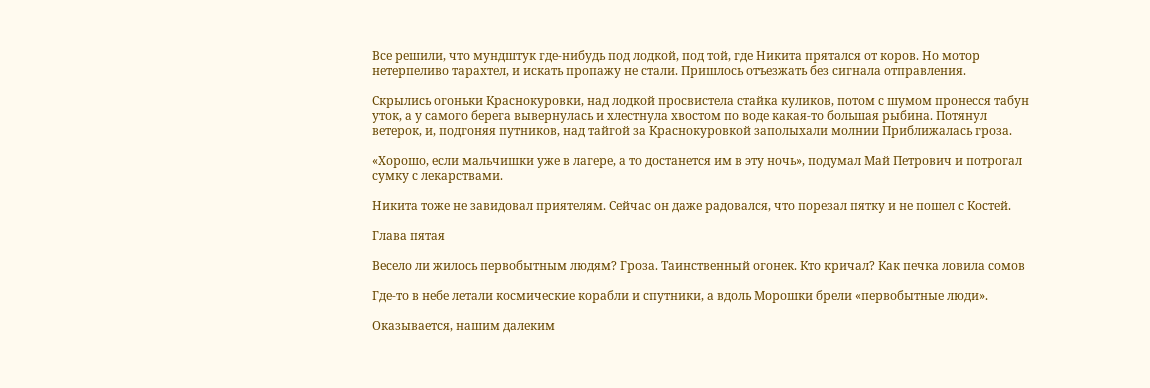Все решили, что мундштук где-нибудь под лодкой, под той, где Никита прятался от коров. Но мотор нетерпеливо тарахтел, и искать пропажу не стали. Пришлось отъезжать без сигнала отправления.

Скрылись огоньки Краснокуровки, над лодкой просвистела стайка куликов, потом с шумом пронесся табун уток, а у самого берега вывернулась и хлестнула хвостом по воде какая-то большая рыбина. Потянул ветерок, и, подгоняя путников, над тайгой за Краснокуровкой заполыхали молнии Приближалась гроза.

«Хорошо, если мальчишки уже в лагере, а то достанется им в эту ночь», подумал Май Петрович и потрогал сумку с лекарствами.

Никита тоже не завидовал приятелям. Сейчас он даже радовался, что порезал пятку и не пошел с Костей.

Глава пятая

Весело ли жилось первобытным людям? Гроза. Таинственный огонек. Кто кричал? Как печка ловила сомов

Где-то в небе летали космические корабли и спутники, а вдоль Морошки брели «первобытные люди».

Оказывается, нашим далеким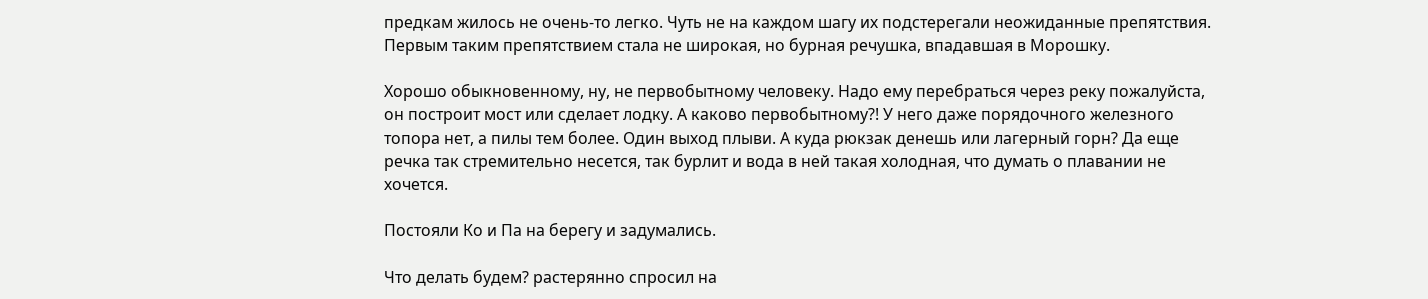предкам жилось не очень-то легко. Чуть не на каждом шагу их подстерегали неожиданные препятствия. Первым таким препятствием стала не широкая, но бурная речушка, впадавшая в Морошку.

Хорошо обыкновенному, ну, не первобытному человеку. Надо ему перебраться через реку пожалуйста, он построит мост или сделает лодку. А каково первобытному?! У него даже порядочного железного топора нет, а пилы тем более. Один выход плыви. А куда рюкзак денешь или лагерный горн? Да еще речка так стремительно несется, так бурлит и вода в ней такая холодная, что думать о плавании не хочется.

Постояли Ко и Па на берегу и задумались.

Что делать будем? растерянно спросил на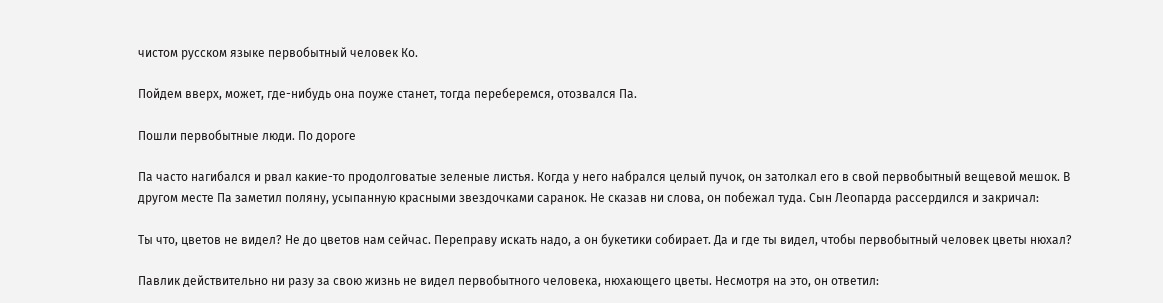чистом русском языке первобытный человек Ко.

Пойдем вверх, может, где-нибудь она поуже станет, тогда переберемся, отозвался Па.

Пошли первобытные люди. По дороге

Па часто нагибался и рвал какие-то продолговатые зеленые листья. Когда у него набрался целый пучок, он затолкал его в свой первобытный вещевой мешок. В другом месте Па заметил поляну, усыпанную красными звездочками саранок. Не сказав ни слова, он побежал туда. Сын Леопарда рассердился и закричал:

Ты что, цветов не видел? Не до цветов нам сейчас. Переправу искать надо, а он букетики собирает. Да и где ты видел, чтобы первобытный человек цветы нюхал?

Павлик действительно ни разу за свою жизнь не видел первобытного человека, нюхающего цветы. Несмотря на это, он ответил: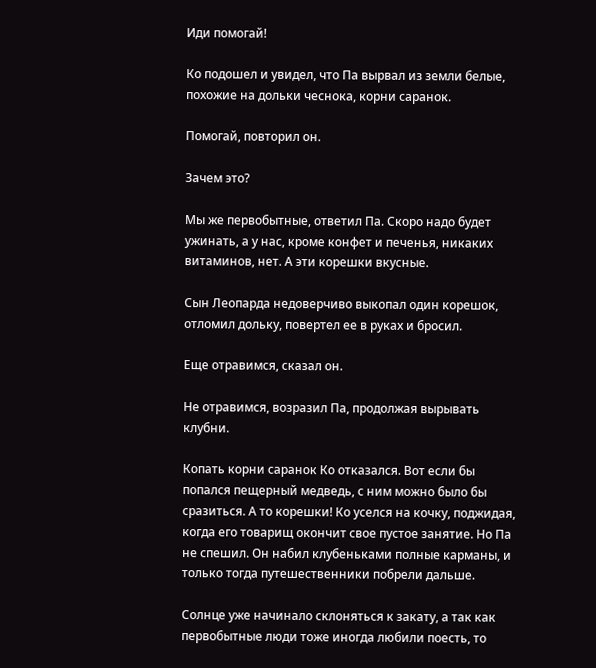Иди помогай!

Ко подошел и увидел, что Па вырвал из земли белые, похожие на дольки чеснока, корни саранок.

Помогай, повторил он.

Зачем это?

Мы же первобытные, ответил Па. Скоро надо будет ужинать, а у нас, кроме конфет и печенья, никаких витаминов, нет. А эти корешки вкусные.

Сын Леопарда недоверчиво выкопал один корешок, отломил дольку, повертел ее в руках и бросил.

Еще отравимся, сказал он.

Не отравимся, возразил Па, продолжая вырывать клубни.

Копать корни саранок Ко отказался. Вот если бы попался пещерный медведь, с ним можно было бы сразиться. А то корешки! Ко уселся на кочку, поджидая, когда его товарищ окончит свое пустое занятие. Но Па не спешил. Он набил клубеньками полные карманы, и только тогда путешественники побрели дальше.

Солнце уже начинало склоняться к закату, а так как первобытные люди тоже иногда любили поесть, то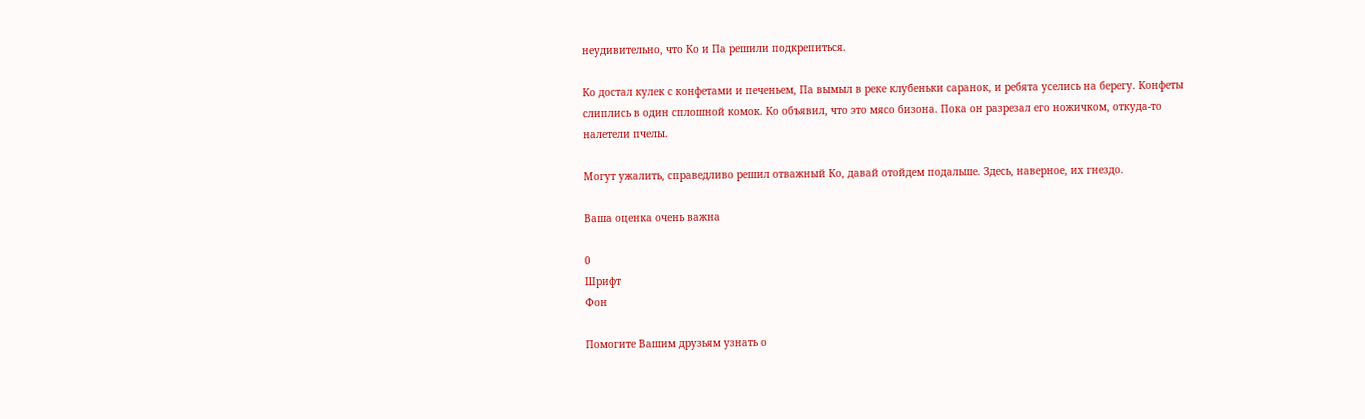неудивительно, что Ко и Па решили подкрепиться.

Ко достал кулек с конфетами и печеньем, Па вымыл в реке клубеньки саранок, и ребята уселись на берегу. Конфеты слиплись в один сплошной комок. Ко объявил, что это мясо бизона. Пока он разрезал его ножичком, откуда-то налетели пчелы.

Могут ужалить, справедливо решил отважный Ко, давай отойдем подальше. Здесь, наверное, их гнездо.

Ваша оценка очень важна

0
Шрифт
Фон

Помогите Вашим друзьям узнать о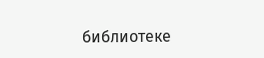библиотеке